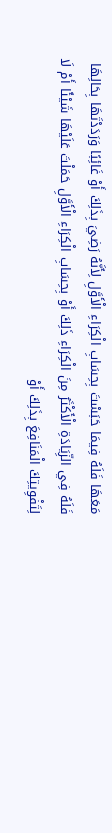مَعَهَا فَلَهُ فِيمَا حَبَسْتَ بِحِسَابِ الْكِرَاءِ الْأَوَّلِ لِأَنَّهُ رَضِيَ بِذَلِكَ أَوْ غَائِبًا وَرَدَدْتَهَا بِحَالِهَا فَلَهُ فِي الزِّيَادَةِ الْأَكْثَرُ مِنَ الْكِرَاءِ ذَلِكَ أَوْ بِحِسَابِ الْكِرَاءِ الْأَوَّلِ حَمَلْتَ عَلَيْهَا شَيْئًا أَمْ لَا لِتَفْوِيتِكَ الْمَنَافِعَ بِذَلِكَ أَوْ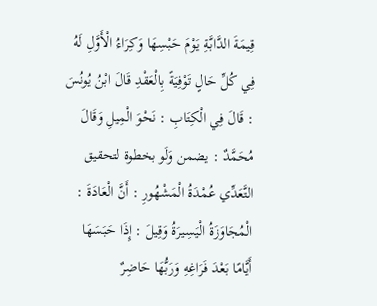قِيمَةَ الدَّابَّةِ يَوْمَ حَبْسِهَا وَكِرَاءُ الْأَوَّلِ لَهُ فِي كُلِّ حَالٍ تَوْفِيَةً بِالْعَقْدِ قَالَ ابْنُ يُونُسَ : قَالَ فِي الْكِتَابِ : نَحْوَ الْمِيلِ وَقَالَ مُحَمَّدٌ : يضمن وَلَو بخطوة لتحقيق التَّعَدِّي عُمْدَةُ الْمَشْهُورِ : أَنَّ الْعَادَةَ : الْمُجَاوَزَةُ الْيَسِيرَةُ وَقِيلَ : إِذَا حَبَسَهَا أَيَّامًا بَعْدَ فَرَاغِهِ وَرَبُّهَا حَاضِرٌ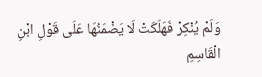وَلَمْ يُنْكِرْ فَهَلَكَتْ لَا يَضْمَنُهَا عَلَى قَوْلِ ابْنِ الْقَاسِمِ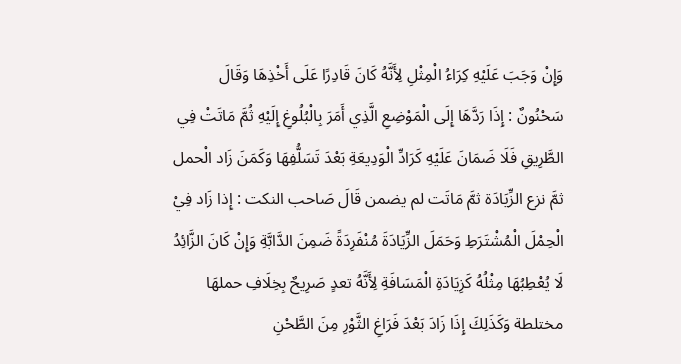وَإِنْ وَجَبَ عَلَيْهِ كِرَاءُ الْمِثْلِ لِأَنَّهُ كَانَ قَادِرًا عَلَى أَخْذِهَا وَقَالَ سَحْنُونٌ : إِذَا رَدَّهَا إِلَى الْمَوْضِعِ الَّذِي أَمَرَ بِالْبُلُوغِ إِلَيْهِ ثُمَّ مَاتَتْ فِي الطَّرِيقِ فَلَا ضَمَانَ عَلَيْهِ كَرَادِّ الْوَدِيعَةِ بَعْدَ تَسَلُّفِهَا وَكَمَنَ زَاد الْحمل ثمَّ نزع الزِّيَادَة ثمَّ مَاتَت لم يضمن قَالَ صَاحب النكت : إِذا زَاد فِيْ الْحِمْلَ الْمُشْتَرَطِ وَحَمَلَ الزِّيَادَةَ مُنْفَرِدَةً ضَمِنَ الدَّابَّةِ وَإِنْ كَانَ الزَّائِدُ لَا يُعْطِبُهَا مِثْلُهُ كَزِيَادَةِ الْمَسَافَةِ لِأَنَّهُ تعدٍ صَرِيحٌ بِخِلَافِ حملهَا مختلطة وَكَذَلِكَ إِذَا زَادَ بَعْدَ فَرَاغِ الثَّوْرِ مِنَ الطَّحْنِ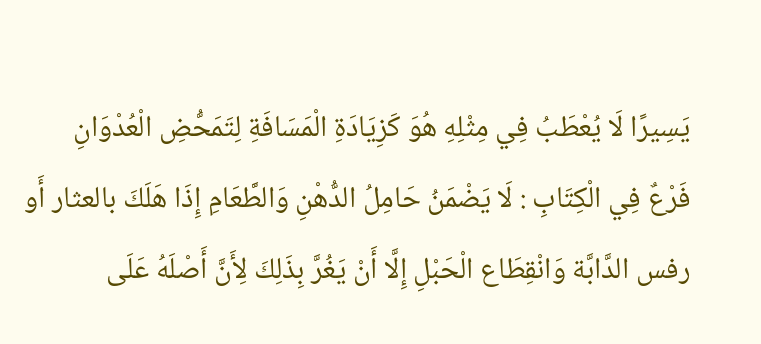يَسِيرًا لَا يُعْطَبُ فِي مِثْلِهِ هُوَ كَزِيَادَةِ الْمَسَافَةِ لِتَمَحُّضِ الْعُدْوَانِ
فَرْعٌ فِي الْكِتَابِ : لَا يَضْمَنُ حَامِلُ الدُّهْنِ وَالطَّعَامِ إِذَا هَلَكَ بالعثار أَو رفس الدَّابَّة وَانْقِطَاع الْحَبْلِ إِلَّا أَنْ يَغُرَّ بِذَلِكَ لِأَنَّ أَصْلَهُ عَلَى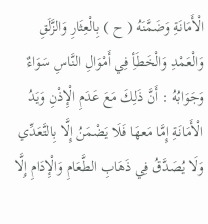الْأَمَانَةِ وَضَمَّنَهُ ( ح ) بِالْعِثَارِ وَالزَّلَقِ وَالْعَمْدِ وَالْخَطَأِ فِي أَمْوَالِ النَّاسِ سَوَاءٌ وَجَوَابُهُ : أَنَّ ذَلِكَ مَعَ عَدَمِ الْإِذْنِ وَيَدُ الْأَمَانَةِ إِمَّا مَعهَا فَلَا يَضْمَنُ إِلَّا بِالتَّعَدِّي وَلَا يُصَدَّقُ فِي ذَهَابِ الطَّعَامِ وَالْإِدَامِ إِلَّا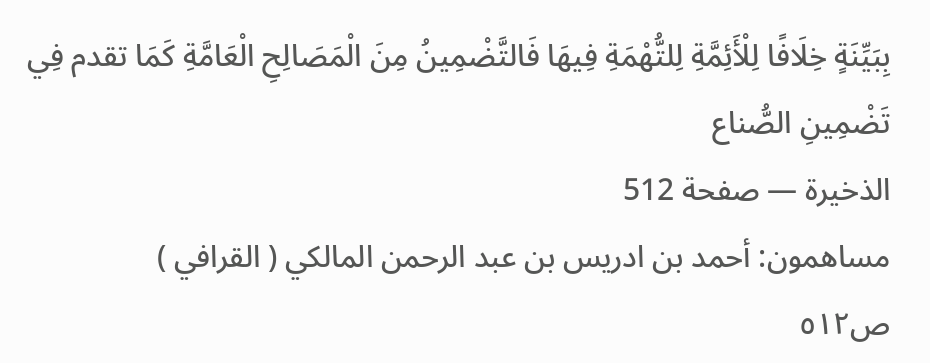بِبَيِّنَةٍ خِلَافًا لِلْأَئِمَّةِ لِلتُّهْمَةِ فِيهَا فَالتَّضْمِينُ مِنَ الْمَصَالِحِ الْعَامَّةِ كَمَا تقدم فِي تَضْمِينِ الصُّناع
الذخيرة — صفحة 512
مساهمون: أحمد بن ادريس بن عبد الرحمن المالكي ( القرافي )
ص٥١٢